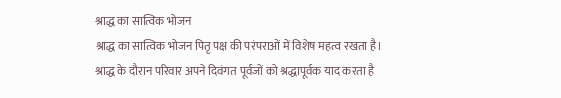श्राद्ध का सात्विक भोजन
श्राद्ध का सात्विक भोजन पितृ पक्ष की परंपराओं में विशेष महत्व रखता है। श्राद्ध के दौरान परिवार अपने दिवंगत पूर्वजों को श्रद्धापूर्वक याद करता है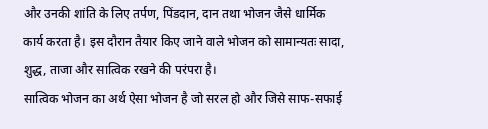और उनकी शांति के लिए तर्पण, पिंडदान, दान तथा भोजन जैसे धार्मिक कार्य करता है। इस दौरान तैयार किए जाने वाले भोजन को सामान्यतः सादा, शुद्ध, ताजा और सात्विक रखने की परंपरा है।
सात्विक भोजन का अर्थ ऐसा भोजन है जो सरल हो और जिसे साफ-सफाई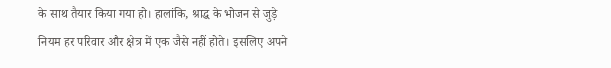के साथ तैयार किया गया हो। हालांकि, श्राद्ध के भोजन से जुड़े नियम हर परिवार और क्षेत्र में एक जैसे नहीं होते। इसलिए अपने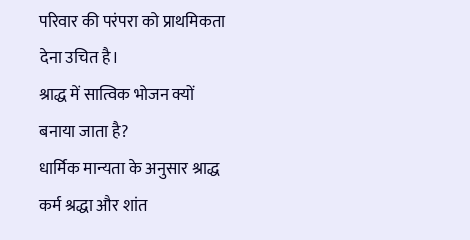परिवार की परंपरा को प्राथमिकता देना उचित है।
श्राद्ध में सात्विक भोजन क्यों बनाया जाता है?
धार्मिक मान्यता के अनुसार श्राद्ध कर्म श्रद्धा और शांत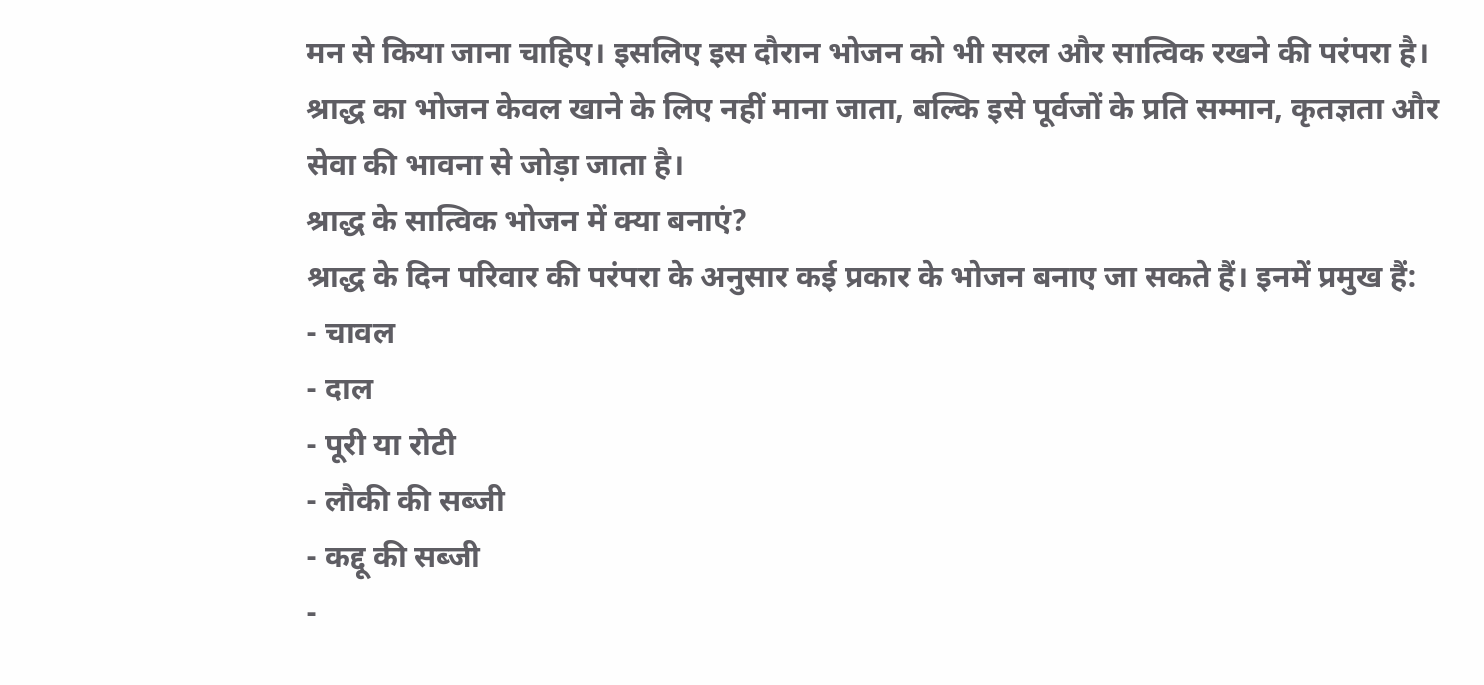मन से किया जाना चाहिए। इसलिए इस दौरान भोजन को भी सरल और सात्विक रखने की परंपरा है।
श्राद्ध का भोजन केवल खाने के लिए नहीं माना जाता, बल्कि इसे पूर्वजों के प्रति सम्मान, कृतज्ञता और सेवा की भावना से जोड़ा जाता है।
श्राद्ध के सात्विक भोजन में क्या बनाएं?
श्राद्ध के दिन परिवार की परंपरा के अनुसार कई प्रकार के भोजन बनाए जा सकते हैं। इनमें प्रमुख हैं:
- चावल
- दाल
- पूरी या रोटी
- लौकी की सब्जी
- कद्दू की सब्जी
-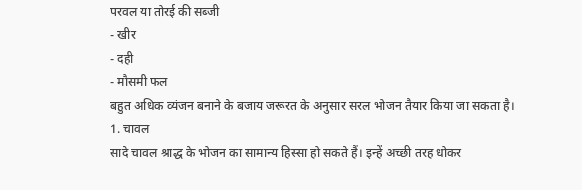परवल या तोरई की सब्जी
- खीर
- दही
- मौसमी फल
बहुत अधिक व्यंजन बनाने के बजाय जरूरत के अनुसार सरल भोजन तैयार किया जा सकता है।
1. चावल
सादे चावल श्राद्ध के भोजन का सामान्य हिस्सा हो सकते हैं। इन्हें अच्छी तरह धोकर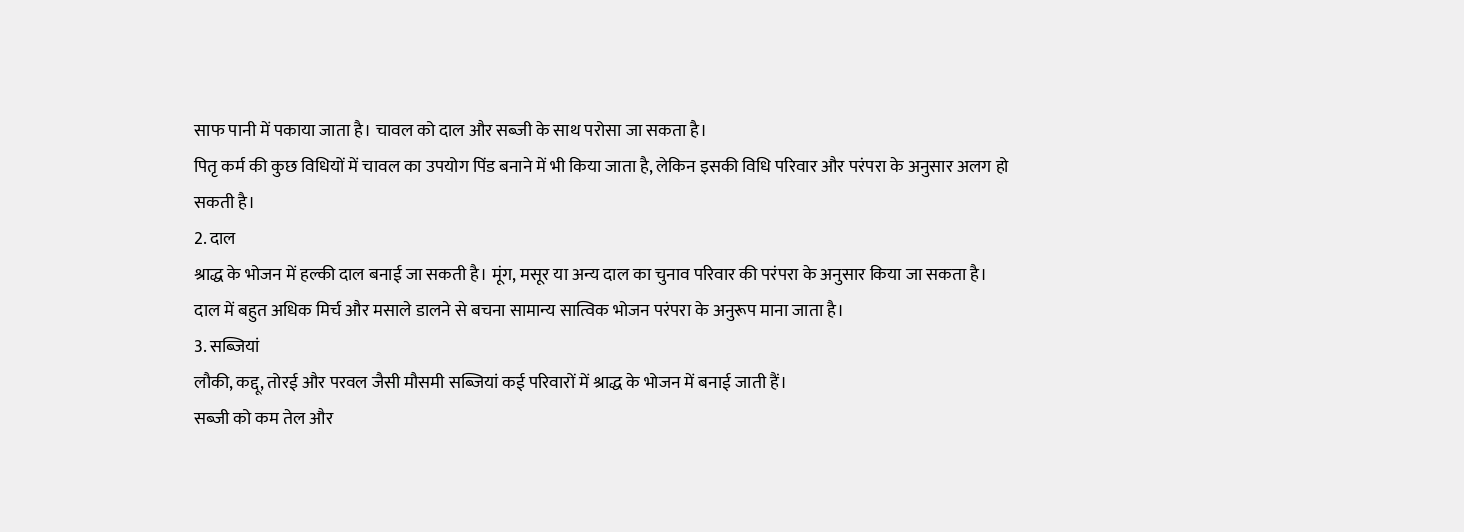साफ पानी में पकाया जाता है। चावल को दाल और सब्जी के साथ परोसा जा सकता है।
पितृ कर्म की कुछ विधियों में चावल का उपयोग पिंड बनाने में भी किया जाता है, लेकिन इसकी विधि परिवार और परंपरा के अनुसार अलग हो सकती है।
2. दाल
श्राद्ध के भोजन में हल्की दाल बनाई जा सकती है। मूंग, मसूर या अन्य दाल का चुनाव परिवार की परंपरा के अनुसार किया जा सकता है।
दाल में बहुत अधिक मिर्च और मसाले डालने से बचना सामान्य सात्विक भोजन परंपरा के अनुरूप माना जाता है।
3. सब्जियां
लौकी, कद्दू, तोरई और परवल जैसी मौसमी सब्जियां कई परिवारों में श्राद्ध के भोजन में बनाई जाती हैं।
सब्जी को कम तेल और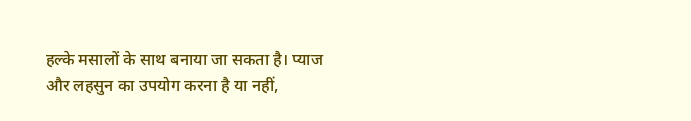हल्के मसालों के साथ बनाया जा सकता है। प्याज और लहसुन का उपयोग करना है या नहीं,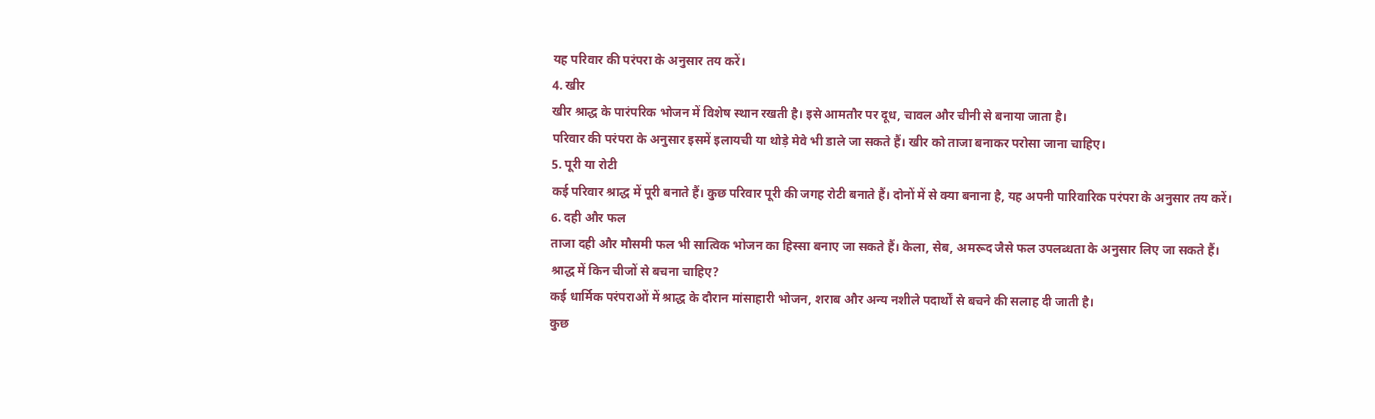यह परिवार की परंपरा के अनुसार तय करें।
4. खीर
खीर श्राद्ध के पारंपरिक भोजन में विशेष स्थान रखती है। इसे आमतौर पर दूध, चावल और चीनी से बनाया जाता है।
परिवार की परंपरा के अनुसार इसमें इलायची या थोड़े मेवे भी डाले जा सकते हैं। खीर को ताजा बनाकर परोसा जाना चाहिए।
5. पूरी या रोटी
कई परिवार श्राद्ध में पूरी बनाते हैं। कुछ परिवार पूरी की जगह रोटी बनाते हैं। दोनों में से क्या बनाना है, यह अपनी पारिवारिक परंपरा के अनुसार तय करें।
6. दही और फल
ताजा दही और मौसमी फल भी सात्विक भोजन का हिस्सा बनाए जा सकते हैं। केला, सेब, अमरूद जैसे फल उपलब्धता के अनुसार लिए जा सकते हैं।
श्राद्ध में किन चीजों से बचना चाहिए?
कई धार्मिक परंपराओं में श्राद्ध के दौरान मांसाहारी भोजन, शराब और अन्य नशीले पदार्थों से बचने की सलाह दी जाती है।
कुछ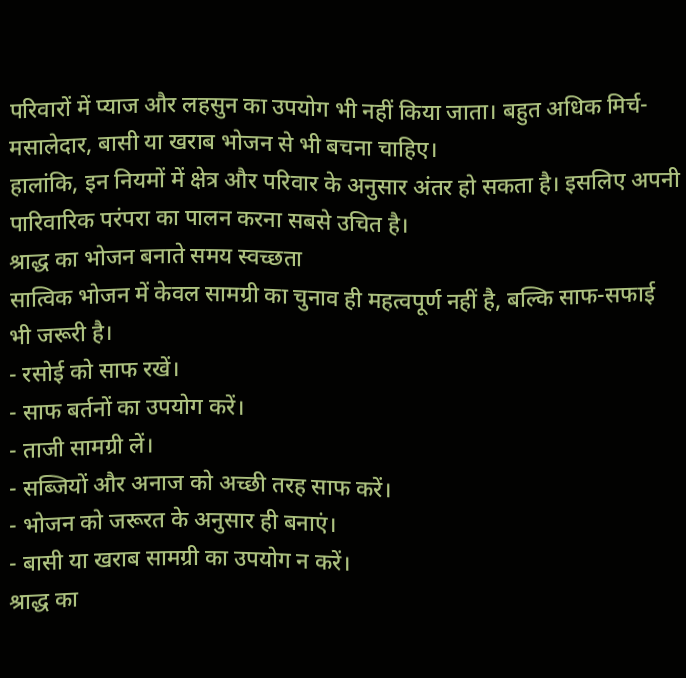परिवारों में प्याज और लहसुन का उपयोग भी नहीं किया जाता। बहुत अधिक मिर्च-मसालेदार, बासी या खराब भोजन से भी बचना चाहिए।
हालांकि, इन नियमों में क्षेत्र और परिवार के अनुसार अंतर हो सकता है। इसलिए अपनी पारिवारिक परंपरा का पालन करना सबसे उचित है।
श्राद्ध का भोजन बनाते समय स्वच्छता
सात्विक भोजन में केवल सामग्री का चुनाव ही महत्वपूर्ण नहीं है, बल्कि साफ-सफाई भी जरूरी है।
- रसोई को साफ रखें।
- साफ बर्तनों का उपयोग करें।
- ताजी सामग्री लें।
- सब्जियों और अनाज को अच्छी तरह साफ करें।
- भोजन को जरूरत के अनुसार ही बनाएं।
- बासी या खराब सामग्री का उपयोग न करें।
श्राद्ध का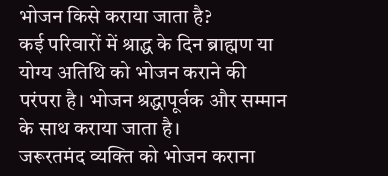भोजन किसे कराया जाता है?
कई परिवारों में श्राद्ध के दिन ब्राह्मण या योग्य अतिथि को भोजन कराने की परंपरा है। भोजन श्रद्धापूर्वक और सम्मान के साथ कराया जाता है।
जरूरतमंद व्यक्ति को भोजन कराना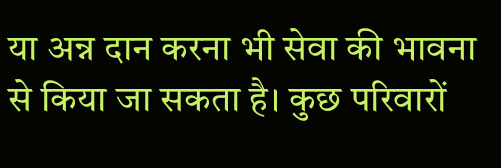या अन्न दान करना भी सेवा की भावना से किया जा सकता है। कुछ परिवारों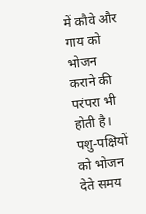में कौवे और गाय को भोजन कराने की परंपरा भी होती है।
पशु-पक्षियों को भोजन देते समय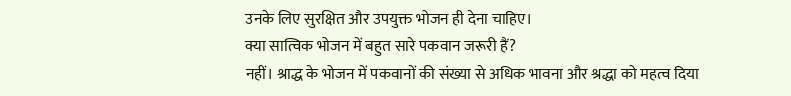उनके लिए सुरक्षित और उपयुक्त भोजन ही देना चाहिए।
क्या सात्विक भोजन में बहुत सारे पकवान जरूरी हैं?
नहीं। श्राद्ध के भोजन में पकवानों की संख्या से अधिक भावना और श्रद्धा को महत्व दिया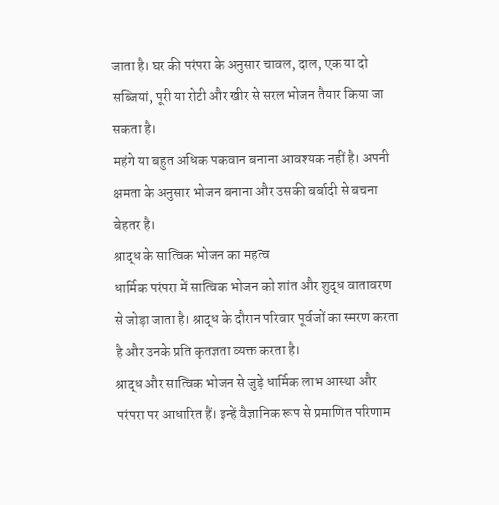जाता है। घर की परंपरा के अनुसार चावल, दाल, एक या दो सब्जियां, पूरी या रोटी और खीर से सरल भोजन तैयार किया जा सकता है।
महंगे या बहुत अधिक पकवान बनाना आवश्यक नहीं है। अपनी क्षमता के अनुसार भोजन बनाना और उसकी बर्बादी से बचना बेहतर है।
श्राद्ध के सात्विक भोजन का महत्व
धार्मिक परंपरा में सात्विक भोजन को शांत और शुद्ध वातावरण से जोड़ा जाता है। श्राद्ध के दौरान परिवार पूर्वजों का स्मरण करता है और उनके प्रति कृतज्ञता व्यक्त करता है।
श्राद्ध और सात्विक भोजन से जुड़े धार्मिक लाभ आस्था और परंपरा पर आधारित हैं। इन्हें वैज्ञानिक रूप से प्रमाणित परिणाम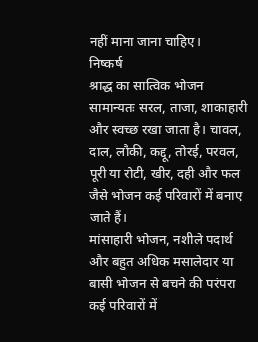नहीं माना जाना चाहिए।
निष्कर्ष
श्राद्ध का सात्विक भोजन सामान्यतः सरल, ताजा, शाकाहारी और स्वच्छ रखा जाता है। चावल, दाल, लौकी, कद्दू, तोरई, परवल, पूरी या रोटी, खीर, दही और फल जैसे भोजन कई परिवारों में बनाए जाते हैं।
मांसाहारी भोजन, नशीले पदार्थ और बहुत अधिक मसालेदार या बासी भोजन से बचने की परंपरा कई परिवारों में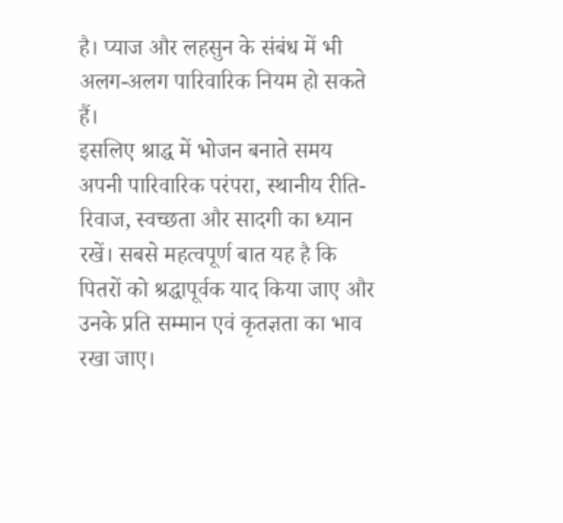है। प्याज और लहसुन के संबंध में भी अलग-अलग पारिवारिक नियम हो सकते हैं।
इसलिए श्राद्ध में भोजन बनाते समय अपनी पारिवारिक परंपरा, स्थानीय रीति-रिवाज, स्वच्छता और सादगी का ध्यान रखें। सबसे महत्वपूर्ण बात यह है कि पितरों को श्रद्धापूर्वक याद किया जाए और उनके प्रति सम्मान एवं कृतज्ञता का भाव रखा जाए।